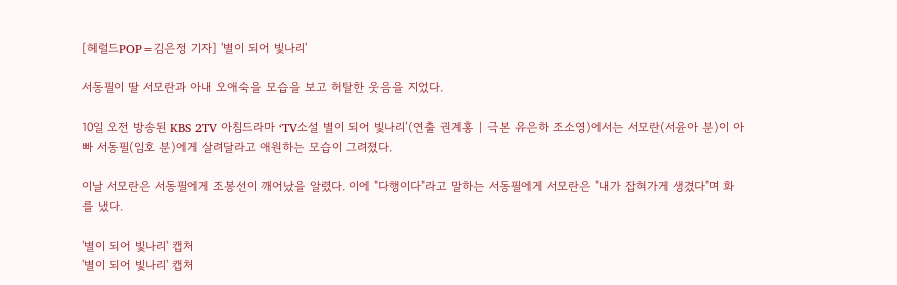[헤럴드POP=김은정 기자] '별이 되어 빛나리'

서동필이 딸 서모란과 아내 오애숙을 모습을 보고 허탈한 웃음을 지었다.

10일 오전 방송된 KBS 2TV 아침드라마 ‘TV소설 별이 되어 빛나리’(연출 권계홍 | 극본 유은하 조소영)에서는 서모란(서윤아 분)이 아빠 서동필(임호 분)에게 살려달라고 애원하는 모습이 그려졌다.

이날 서모란은 서동필에게 조봉선이 깨어났을 알렸다. 이에 "다행이다"라고 말하는 서동필에게 서모란은 "내가 잡혀가게 생겼다"며 화를 냈다.

'별이 되어 빛나리' 캡처
'별이 되어 빛나리' 캡처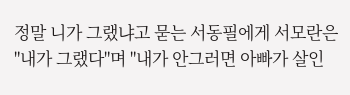정말 니가 그랬냐고 묻는 서동필에게 서모란은 "내가 그랬다"며 "내가 안그러면 아빠가 살인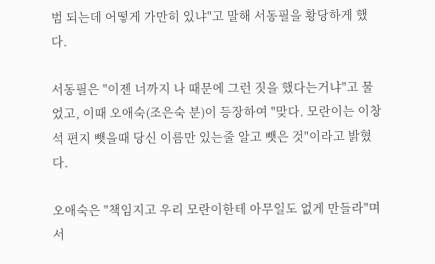범 되는데 어떻게 가만히 있냐"고 말해 서동필을 황당하게 했다.

서동필은 "이젠 너까지 나 때문에 그런 짓을 했다는거냐"고 물었고, 이때 오애숙(조은숙 분)이 등장하여 "맞다. 모란이는 이창석 편지 뺏을때 당신 이름만 있는줄 알고 뺏은 것"이라고 밝혔다.

오애숙은 "책임지고 우리 모란이한테 아무일도 없게 만들라"며 서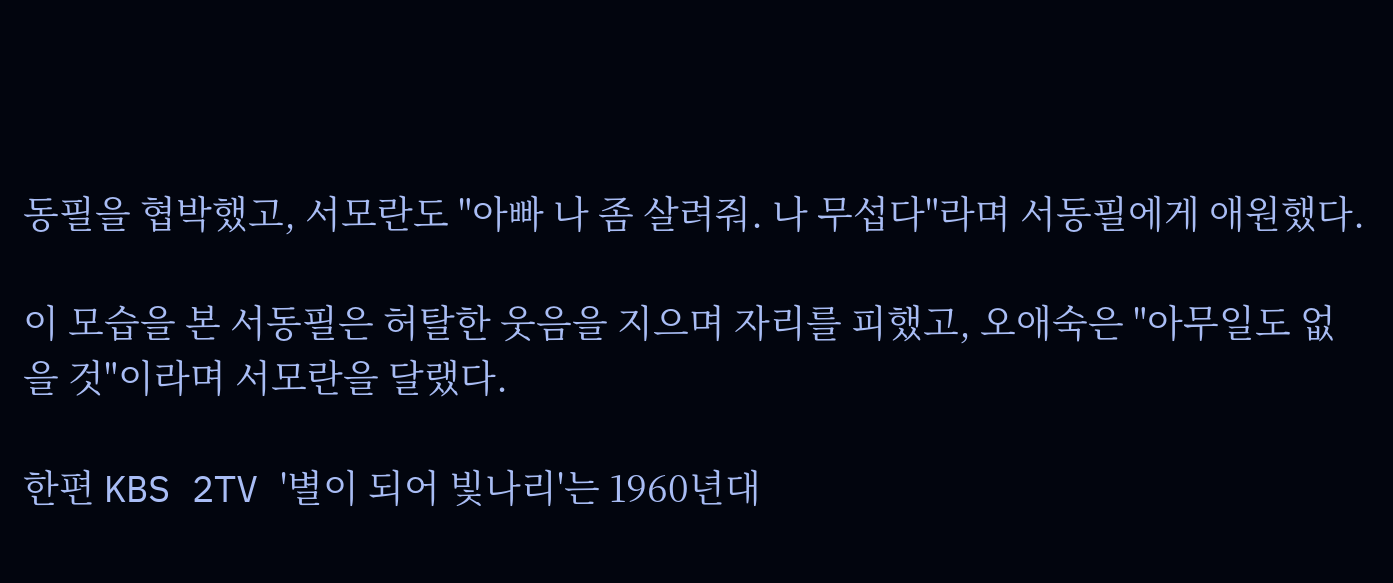동필을 협박했고, 서모란도 "아빠 나 좀 살려줘. 나 무섭다"라며 서동필에게 애원했다.

이 모습을 본 서동필은 허탈한 웃음을 지으며 자리를 피했고, 오애숙은 "아무일도 없을 것"이라며 서모란을 달랬다.

한편 KBS 2TV '별이 되어 빛나리'는 1960년대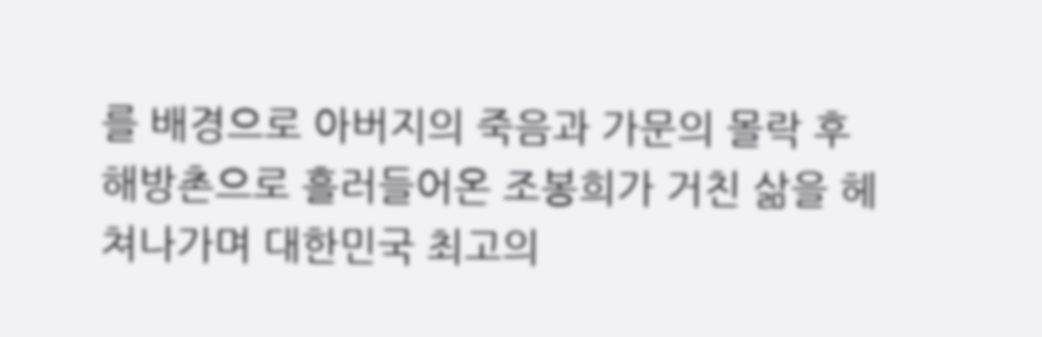를 배경으로 아버지의 죽음과 가문의 몰락 후 해방촌으로 흘러들어온 조봉희가 거친 삶을 헤쳐나가며 대한민국 최고의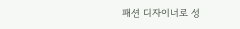패션 디자이너로 성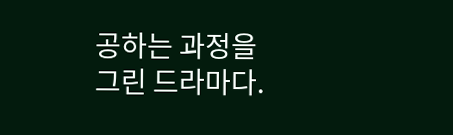공하는 과정을 그린 드라마다.